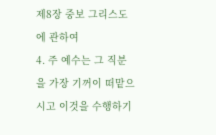제8장 중보 그리스도에 관하여
4. 주 예수는 그 직분을 가장 기꺼이 떠맡으시고 이것을 수행하기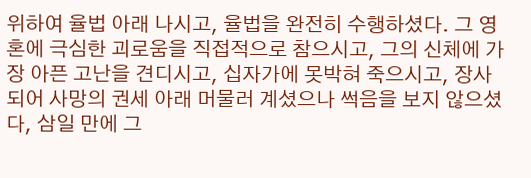위하여 율법 아래 나시고, 율법을 완전히 수행하셨다. 그 영혼에 극심한 괴로움을 직접적으로 참으시고, 그의 신체에 가장 아픈 고난을 견디시고, 십자가에 못박혀 죽으시고, 장사되어 사망의 권세 아래 머물러 계셨으나 썩음을 보지 않으셨다, 삼일 만에 그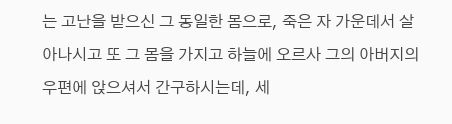는 고난을 받으신 그 동일한 몸으로, 죽은 자 가운데서 살아나시고 또 그 몸을 가지고 하늘에 오르사 그의 아버지의 우편에 앉으셔서 간구하시는데, 세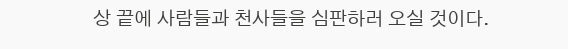상 끝에 사람들과 천사들을 심판하러 오실 것이다.